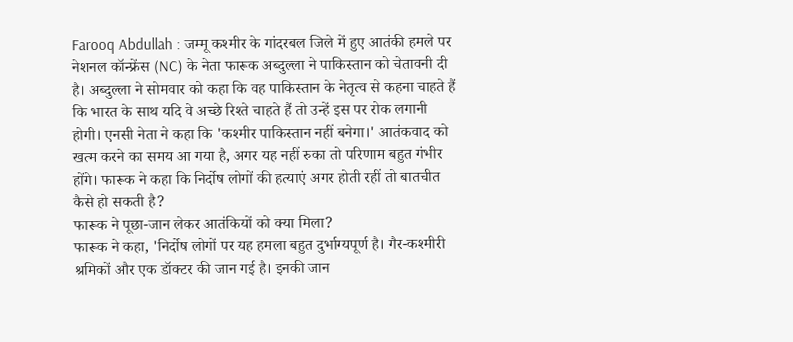Farooq Abdullah : जम्मू कश्मीर के गांदरबल जिले में हुए आतंकी हमले पर नेशनल कॉन्फ्रेंस (NC) के नेता फारूक अब्दुल्ला ने पाकिस्तान को चेतावनी दी है। अब्दुल्ला ने सोमवार को कहा कि वह पाकिस्तान के नेतृत्व से कहना चाहते हैं कि भारत के साथ यदि वे अच्छे रिश्ते चाहते हैं तो उन्हें इस पर रोक लगानी होगी। एनसी नेता ने कहा कि 'कश्मीर पाकिस्तान नहीं बनेगा।' आतंकवाद को खत्म करने का समय आ गया है, अगर यह नहीं रुका तो परिणाम बहुत गंभीर होंगे। फारूक ने कहा कि निर्दोष लोगों की हत्याएं अगर होती रहीं तो बातचीत कैसे हो सकती है?
फारूक ने पूछा-जान लेकर आतंकियों को क्या मिला?
फारूक ने कहा, 'निर्दोष लोगों पर यह हमला बहुत दुर्भाग्यपूर्ण है। गैर-कश्मीरी श्रमिकों और एक डॉक्टर की जान गई है। इनकी जान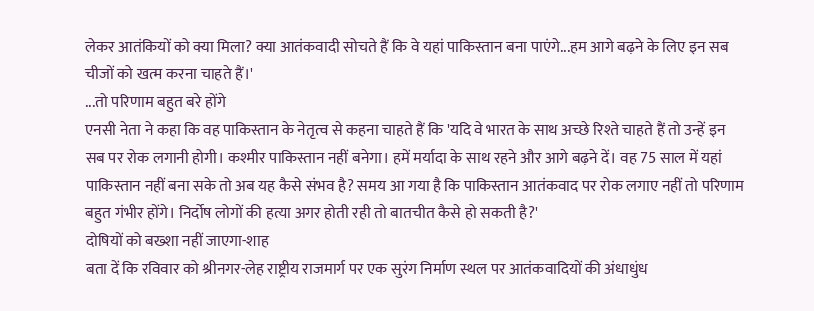लेकर आतंकियों को क्या मिला? क्या आतंकवादी सोचते हैं कि वे यहां पाकिस्तान बना पाएंगे...हम आगे बढ़ने के लिए इन सब चीजों को खत्म करना चाहते हैं।'
...तो परिणाम बहुत बरे होंगे
एनसी नेता ने कहा कि वह पाकिस्तान के नेतृत्व से कहना चाहते हैं कि 'यदि वे भारत के साथ अच्छे रिश्ते चाहते हैं तो उन्हें इन सब पर रोक लगानी होगी। कश्मीर पाकिस्तान नहीं बनेगा। हमें मर्यादा के साथ रहने और आगे बढ़ने दें। वह 75 साल में यहां पाकिस्तान नहीं बना सके तो अब यह कैसे संभव है? समय आ गया है कि पाकिस्तान आतंकवाद पर रोक लगाए नहीं तो परिणाम बहुत गंभीर होंगे। निर्दोष लोगों की हत्या अगर होती रही तो बातचीत कैसे हो सकती है?'
दोषियों को बख्शा नहीं जाएगा-शाह
बता दें कि रविवार को श्रीनगर-लेह राष्ट्रीय राजमार्ग पर एक सुरंग निर्माण स्थल पर आतंकवादियों की अंधाधुंध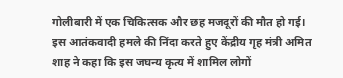गोलीबारी में एक चिकित्सक और छह मजदूरों की मौत हो गई। इस आतंकवादी हमले की निंदा करते हुए केंद्रीय गृह मंत्री अमित शाह ने कहा कि इस जघन्य कृत्य में शामिल लोगों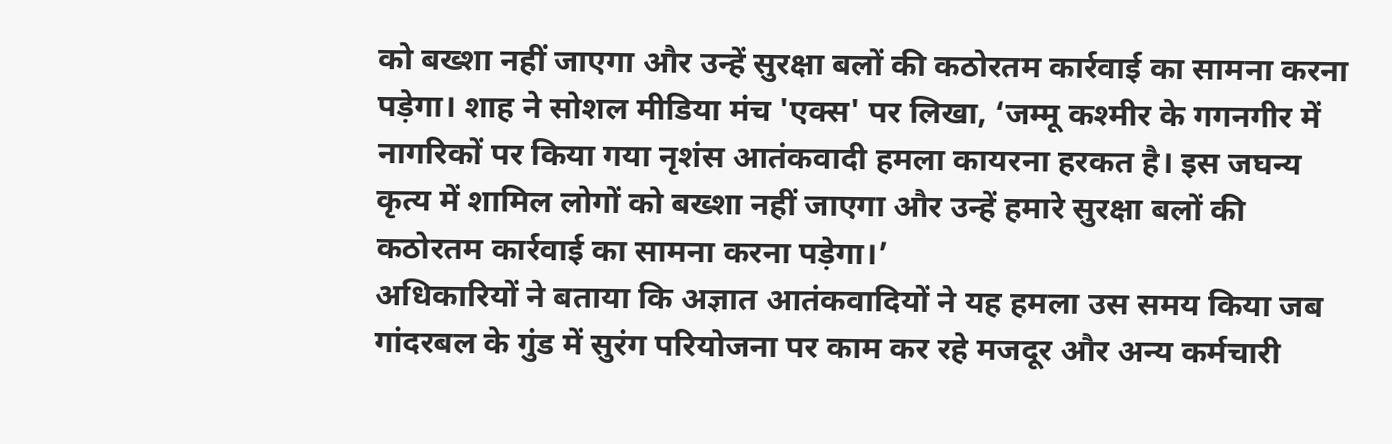को बख्शा नहीं जाएगा और उन्हें सुरक्षा बलों की कठोरतम कार्रवाई का सामना करना पड़ेगा। शाह ने सोशल मीडिया मंच 'एक्स' पर लिखा, ‘जम्मू कश्मीर के गगनगीर में नागरिकों पर किया गया नृशंस आतंकवादी हमला कायरना हरकत है। इस जघन्य कृत्य में शामिल लोगों को बख्शा नहीं जाएगा और उन्हें हमारे सुरक्षा बलों की कठोरतम कार्रवाई का सामना करना पड़ेगा।’
अधिकारियों ने बताया कि अज्ञात आतंकवादियों ने यह हमला उस समय किया जब गांदरबल के गुंड में सुरंग परियोजना पर काम कर रहे मजदूर और अन्य कर्मचारी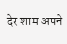देर शाम अपने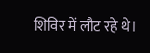शिविर में लौट रहे थे।